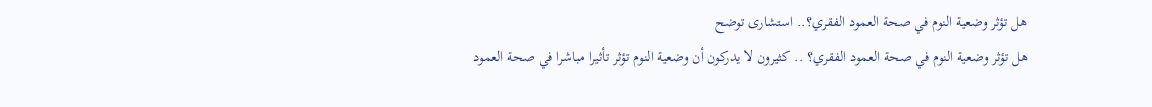هل تؤثر وضعية النوم في صحة العمود الفقري؟.. استشارى توضح
هل تؤثر وضعية النوم في صحة العمود الفقري؟ .. كثيرون لا يدركون أن وضعية النوم تؤثر تأثيرا مباشرا في صحة العمود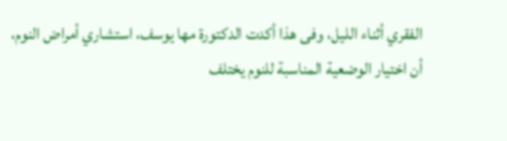الفقري أثناء الليل، وفى هذا أكدت الدكتورة مها يوسف، استشاري أمراض النوم، أن اختيار الوضعية المناسبة للنوم يختلف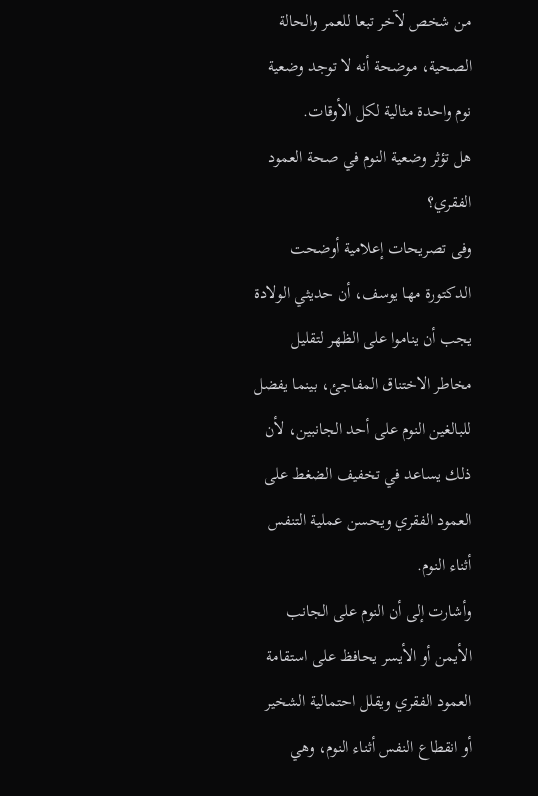من شخص لآخر تبعا للعمر والحالة الصحية، موضحة أنه لا توجد وضعية نوم واحدة مثالية لكل الأوقات.
هل تؤثر وضعية النوم في صحة العمود الفقري؟
وفى تصريحات إعلامية أوضحت الدكتورة مها يوسف، أن حديثي الولادة يجب أن يناموا على الظهر لتقليل مخاطر الاختناق المفاجئ، بينما يفضل للبالغين النوم على أحد الجانبين، لأن ذلك يساعد في تخفيف الضغط على العمود الفقري ويحسن عملية التنفس أثناء النوم.
وأشارت إلى أن النوم على الجانب الأيمن أو الأيسر يحافظ على استقامة العمود الفقري ويقلل احتمالية الشخير أو انقطاع النفس أثناء النوم، وهي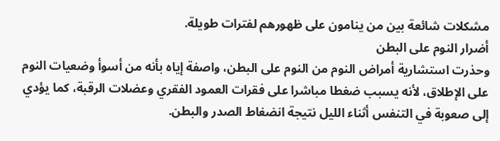مشكلات شائعة بين من ينامون على ظهورهم لفترات طويلة.
أضرار النوم على البطن
وحذرت استشارية أمراض النوم من النوم على البطن، واصفة إياه بأنه من أسوأ وضعيات النوم على الإطلاق، لأنه يسبب ضغطا مباشرا على فقرات العمود الفقري وعضلات الرقبة، كما يؤدي إلى صعوبة في التنفس أثناء الليل نتيجة انضغاط الصدر والبطن.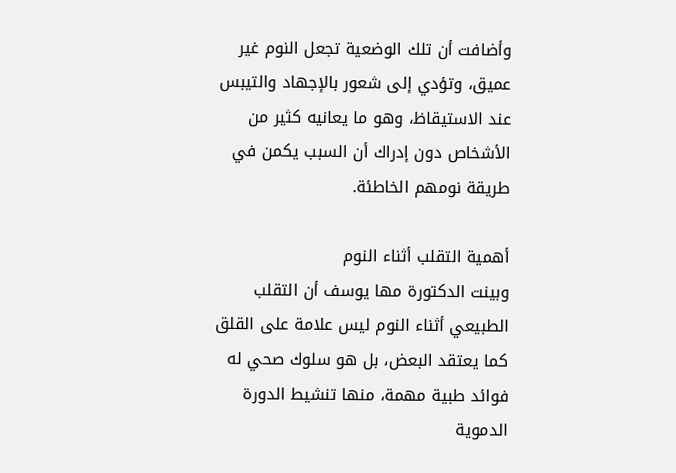وأضافت أن تلك الوضعية تجعل النوم غير عميق، وتؤدي إلى شعور بالإجهاد والتيبس عند الاستيقاظ، وهو ما يعانيه كثير من الأشخاص دون إدراك أن السبب يكمن في طريقة نومهم الخاطئة.

أهمية التقلب أثناء النوم
وبينت الدكتورة مها يوسف أن التقلب الطبيعي أثناء النوم ليس علامة على القلق كما يعتقد البعض، بل هو سلوك صحي له فوائد طبية مهمة، منها تنشيط الدورة الدموية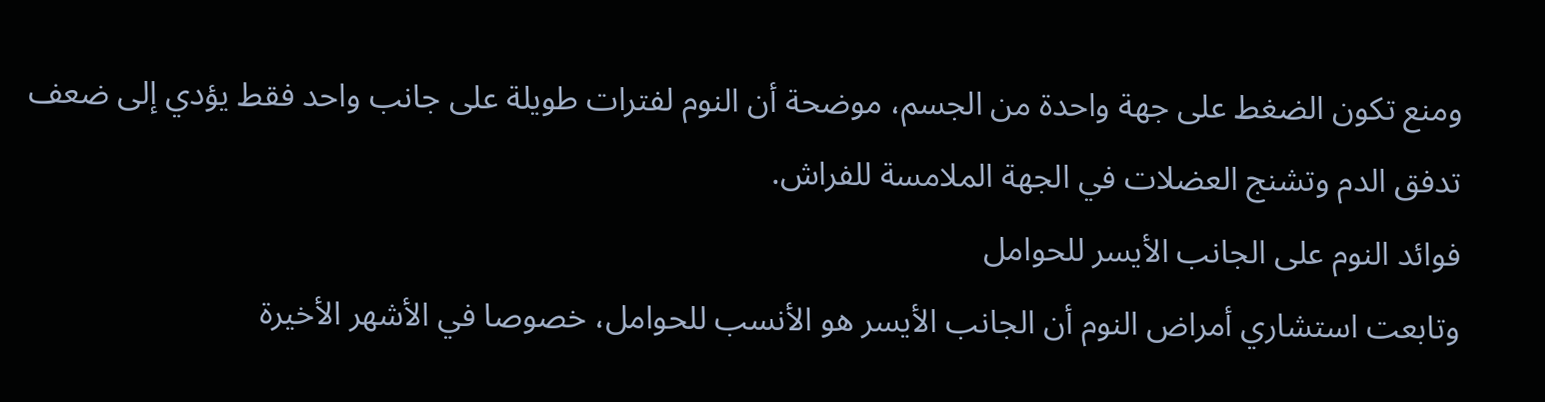ومنع تكون الضغط على جهة واحدة من الجسم، موضحة أن النوم لفترات طويلة على جانب واحد فقط يؤدي إلى ضعف تدفق الدم وتشنج العضلات في الجهة الملامسة للفراش.
فوائد النوم على الجانب الأيسر للحوامل
وتابعت استشاري أمراض النوم أن الجانب الأيسر هو الأنسب للحوامل، خصوصا في الأشهر الأخيرة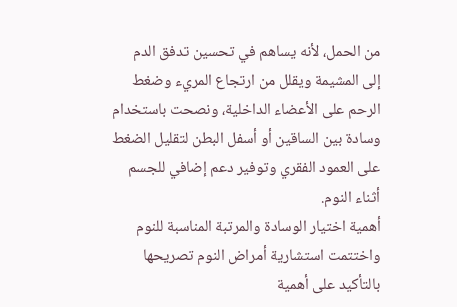من الحمل، لأنه يساهم في تحسين تدفق الدم إلى المشيمة ويقلل من ارتجاع المريء وضغط الرحم على الأعضاء الداخلية، ونصحت باستخدام وسادة بين الساقين أو أسفل البطن لتقليل الضغط على العمود الفقري وتوفير دعم إضافي للجسم أثناء النوم.
أهمية اختيار الوسادة والمرتبة المناسبة للنوم
واختتمت استشارية أمراض النوم تصريحها بالتأكيد على أهمية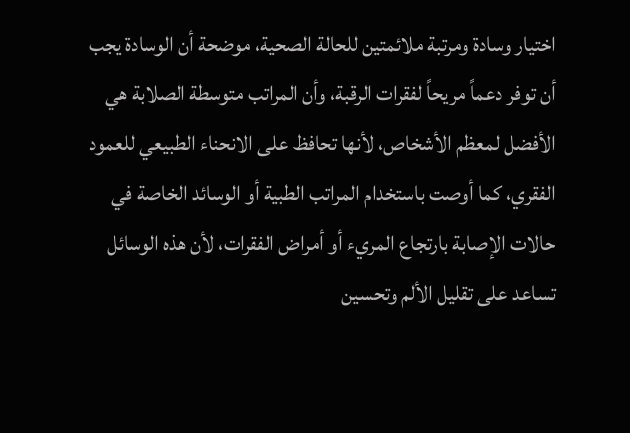اختيار وسادة ومرتبة ملائمتين للحالة الصحية، موضحة أن الوسادة يجب أن توفر دعماً مريحاً لفقرات الرقبة، وأن المراتب متوسطة الصلابة هي الأفضل لمعظم الأشخاص، لأنها تحافظ على الانحناء الطبيعي للعمود الفقري، كما أوصت باستخدام المراتب الطبية أو الوسائد الخاصة في حالات الإصابة بارتجاع المريء أو أمراض الفقرات، لأن هذه الوسائل تساعد على تقليل الألم وتحسين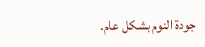جودة النوم بشكل عام.